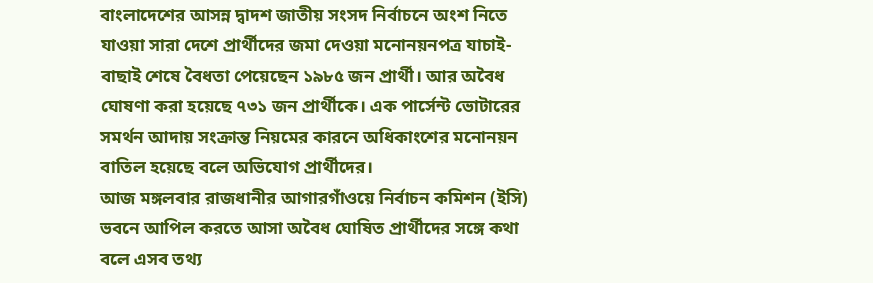বাংলাদেশের আসন্ন দ্বাদশ জাতীয় সংসদ নির্বাচনে অংশ নিতে যাওয়া সারা দেশে প্রার্থীদের জমা দেওয়া মনোনয়নপত্র যাচাই-বাছাই শেষে বৈধতা পেয়েছেন ১৯৮৫ জন প্রার্থী। আর অবৈধ ঘোষণা করা হয়েছে ৭৩১ জন প্রার্থীকে। এক পার্সেন্ট ভোটারের সমর্থন আদায় সংক্রান্ত নিয়মের কারনে অধিকাংশের মনোনয়ন বাতিল হয়েছে বলে অভিযোগ প্রার্থীদের।
আজ মঙ্গলবার রাজধানীর আগারগাঁওয়ে নির্বাচন কমিশন (ইসি) ভবনে আপিল করতে আসা অবৈধ ঘোষিত প্রার্থীদের সঙ্গে কথা বলে এসব তথ্য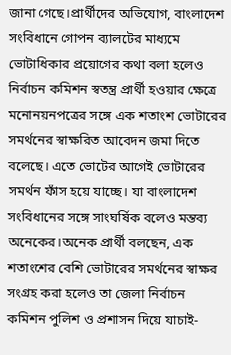জানা গেছে।প্রার্থীদের অভিযোগ, বাংলাদেশ সংবিধানে গোপন ব্যালটের মাধ্যমে ভোটাধিকার প্রয়োগের কথা বলা হলেও নির্বাচন কমিশন স্বতন্ত্র প্রার্থী হওয়ার ক্ষেত্রে মনোনয়নপত্রের সঙ্গে এক শতাংশ ভোটারের সমর্থনের স্বাক্ষরিত আবেদন জমা দিতে বলেছে। এতে ভোটের আগেই ভোটারের সমর্থন ফাঁস হয়ে যাচ্ছে। যা বাংলাদেশ সংবিধানের সঙ্গে সাংঘর্ষিক বলেও মন্তব্য অনেকের।অনেক প্রার্থী বলছেন, এক শতাংশের বেশি ভোটারের সমর্থনের স্বাক্ষর সংগ্রহ করা হলেও তা জেলা নির্বাচন কমিশন পুলিশ ও প্রশাসন দিয়ে যাচাই-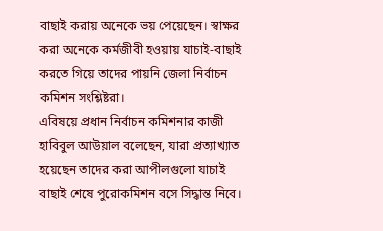বাছাই করায় অনেকে ভয় পেয়েছেন। স্বাক্ষর করা অনেকে কর্মজীবী হওয়ায় যাচাই-বাছাই করতে গিয়ে তাদের পায়নি জেলা নির্বাচন কমিশন সংশ্লিষ্টরা।
এবিষয়ে প্রধান নির্বাচন কমিশনার কাজী হাবিবুল আউয়াল বলেছেন, যারা প্রত্যাখ্যাত হয়েছেন তাদের করা আপীলগুলো যাচাই বাছাই শেষে পুরোকমিশন বসে সিদ্ধান্ত নিবে।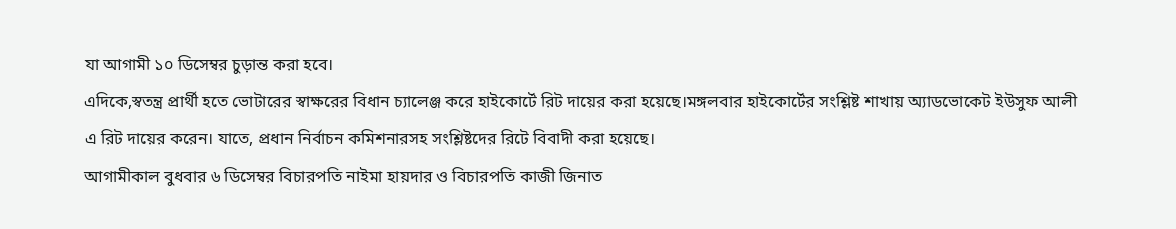যা আগামী ১০ ডিসেম্বর চুড়ান্ত করা হবে।
এদিকে,স্বতন্ত্র প্রার্থী হতে ভোটারের স্বাক্ষরের বিধান চ্যালেঞ্জ করে হাইকোর্টে রিট দায়ের করা হয়েছে।মঙ্গলবার হাইকোর্টের সংশ্লিষ্ট শাখায় অ্যাডভোকেট ইউসুফ আলী এ রিট দায়ের করেন। যাতে, প্রধান নির্বাচন কমিশনারসহ সংশ্লিষ্টদের রিটে বিবাদী করা হয়েছে।
আগামীকাল বুধবার ৬ ডিসেম্বর বিচারপতি নাইমা হায়দার ও বিচারপতি কাজী জিনাত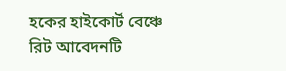হকের হাইকোর্ট বেঞ্চে রিট আবেদনটি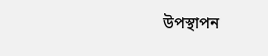উপস্থাপন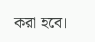করা হবে।